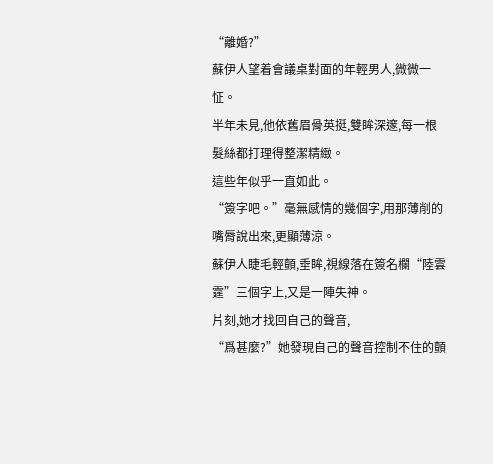“離婚?”
蘇伊人望着會議桌對面的年輕男人,微微一怔。
半年未見,他依舊眉骨英挺,雙眸深邃,每一根髮絲都打理得整潔精緻。
這些年似乎一直如此。
“簽字吧。”毫無感情的幾個字,用那薄削的嘴脣說出來,更顯薄涼。
蘇伊人睫毛輕顫,垂眸,視線落在簽名欄“陸雲霆”三個字上,又是一陣失神。
片刻,她才找回自己的聲音,
“爲甚麼?”她發現自己的聲音控制不住的顫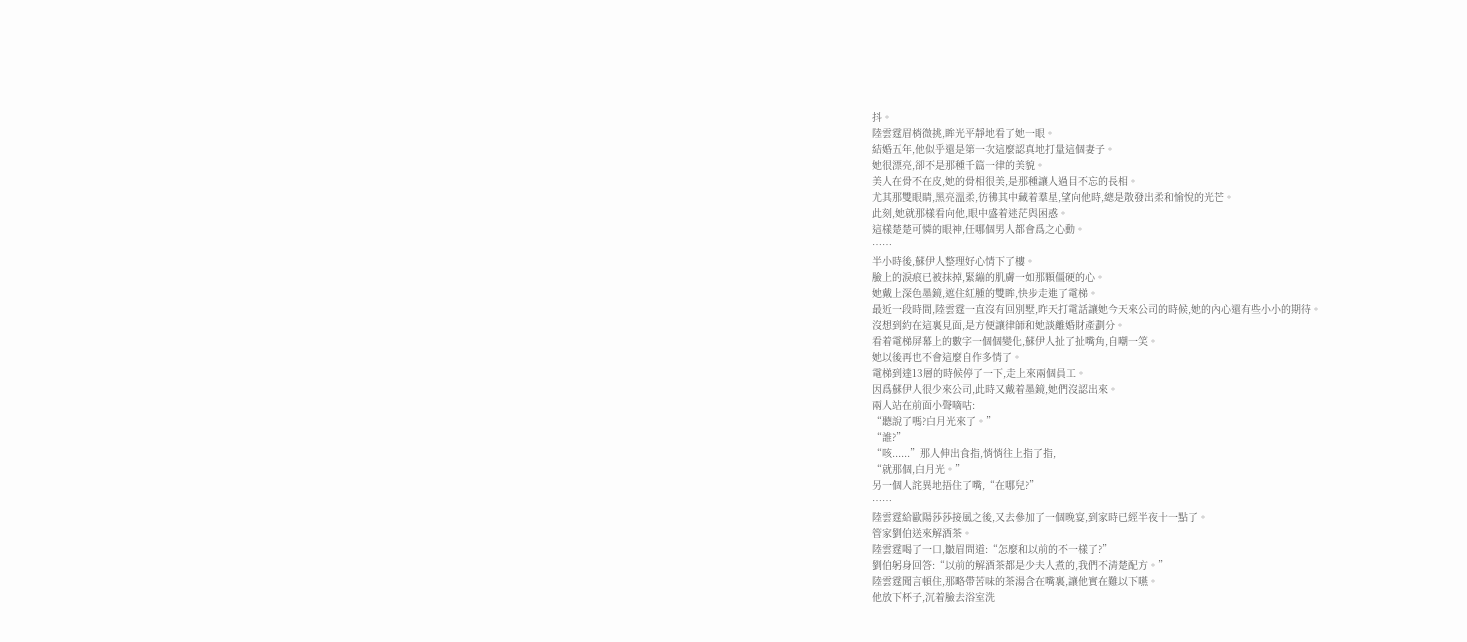抖。
陸雲霆眉梢微挑,眸光平靜地看了她一眼。
結婚五年,他似乎還是第一次這麼認真地打量這個妻子。
她很漂亮,卻不是那種千篇一律的美貌。
美人在骨不在皮,她的骨相很美,是那種讓人過目不忘的長相。
尤其那雙眼睛,黑亮溫柔,彷彿其中藏着羣星,望向他時,總是散發出柔和愉悅的光芒。
此刻,她就那樣看向他,眼中盛着迷茫與困惑。
這樣楚楚可憐的眼神,任哪個男人都會爲之心動。
……
半小時後,蘇伊人整理好心情下了樓。
臉上的淚痕已被抹掉,緊繃的肌膚一如那顆僵硬的心。
她戴上深色墨鏡,遮住紅腫的雙眸,快步走進了電梯。
最近一段時間,陸雲霆一直沒有回別墅,昨天打電話讓她今天來公司的時候,她的內心還有些小小的期待。
沒想到約在這裏見面,是方便讓律師和她談離婚財產劃分。
看着電梯屏幕上的數字一個個變化,蘇伊人扯了扯嘴角,自嘲一笑。
她以後再也不會這麼自作多情了。
電梯到達13層的時候停了一下,走上來兩個員工。
因爲蘇伊人很少來公司,此時又戴着墨鏡,她們沒認出來。
兩人站在前面小聲嘀咕:
“聽說了嗎?白月光來了。”
“誰?”
“咳......”那人伸出食指,悄悄往上指了指,
“就那個,白月光。”
另一個人詫異地捂住了嘴,“在哪兒?”
……
陸雲霆給歐陽莎莎接風之後,又去參加了一個晚宴,到家時已經半夜十一點了。
管家劉伯送來解酒茶。
陸雲霆喝了一口,皺眉問道:“怎麼和以前的不一樣了?”
劉伯躬身回答:“以前的解酒茶都是少夫人煮的,我們不清楚配方。”
陸雲霆聞言頓住,那略帶苦味的茶湯含在嘴裏,讓他實在難以下嚥。
他放下杯子,沉着臉去浴室洗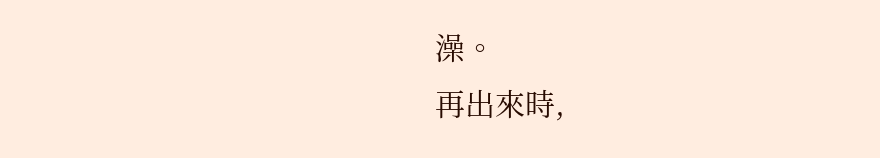澡。
再出來時,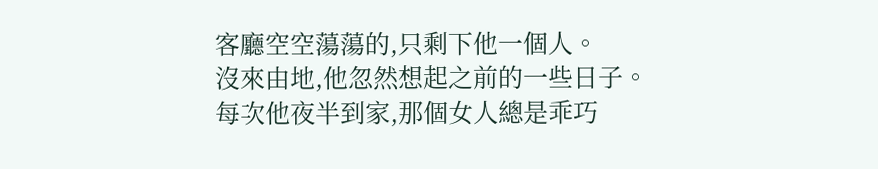客廳空空蕩蕩的,只剩下他一個人。
沒來由地,他忽然想起之前的一些日子。
每次他夜半到家,那個女人總是乖巧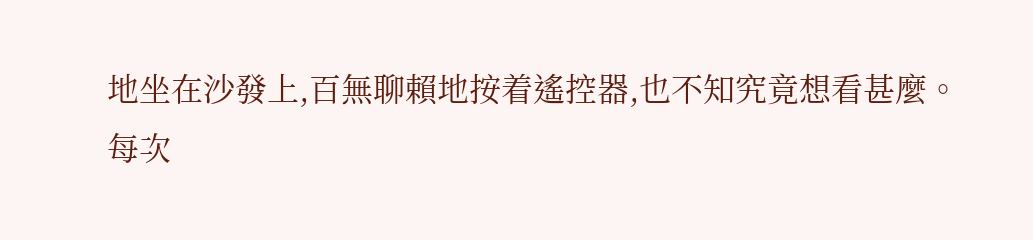地坐在沙發上,百無聊賴地按着遙控器,也不知究竟想看甚麼。
每次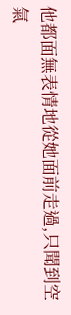他都面無表情地從她面前走過,只聞到空氣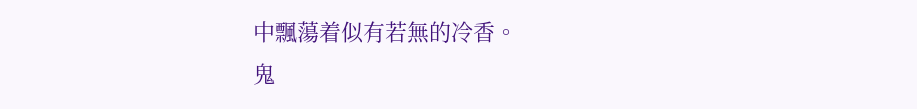中飄蕩着似有若無的冷香。
鬼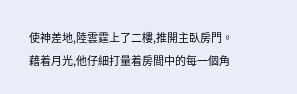使神差地,陸雲霆上了二樓,推開主臥房門。
藉着月光,他仔細打量着房間中的每一個角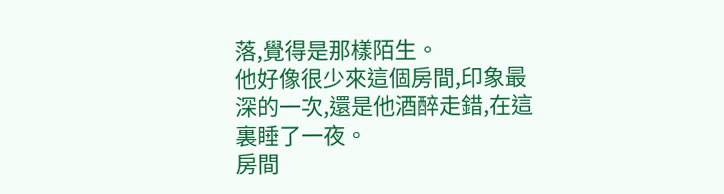落,覺得是那樣陌生。
他好像很少來這個房間,印象最深的一次,還是他酒醉走錯,在這裏睡了一夜。
房間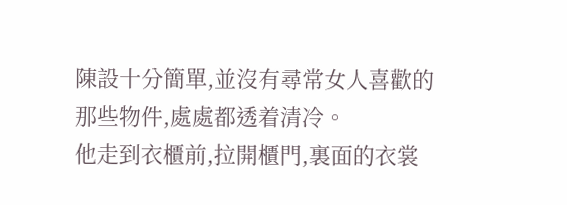陳設十分簡單,並沒有尋常女人喜歡的那些物件,處處都透着清冷。
他走到衣櫃前,拉開櫃門,裏面的衣裳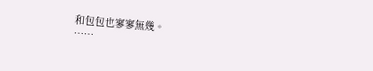和包包也寥寥無幾。
……